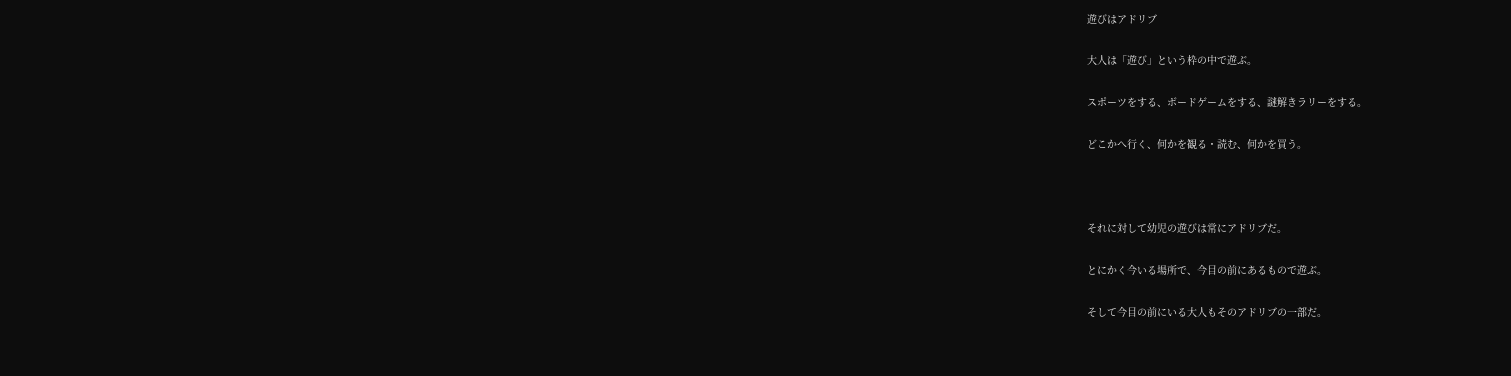遊びはアドリブ

大人は「遊び」という枠の中で遊ぶ。

スポーツをする、ボードゲームをする、謎解きラリーをする。

どこかへ行く、何かを観る・読む、何かを買う。



それに対して幼児の遊びは常にアドリブだ。

とにかく今いる場所で、今目の前にあるもので遊ぶ。

そして今目の前にいる大人もそのアドリブの一部だ。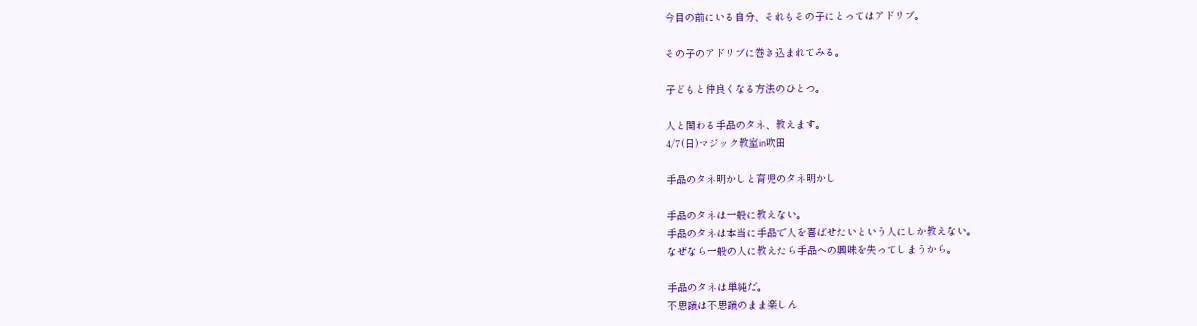今目の前にいる自分、それもその子にとってはアドリブ。

その子のアドリブに巻き込まれてみる。

子どもと仲良くなる方法のひとつ。

人と関わる手品のタネ、教えます。
4/7(日)マジック教室in吹田

手品のタネ明かしと育児のタネ明かし

手品のタネは一般に教えない。
手品のタネは本当に手品で人を喜ばせたいという人にしか教えない。
なぜなら一般の人に教えたら手品への興味を失ってしまうから。

手品のタネは単純だ。
不思議は不思議のまま楽しん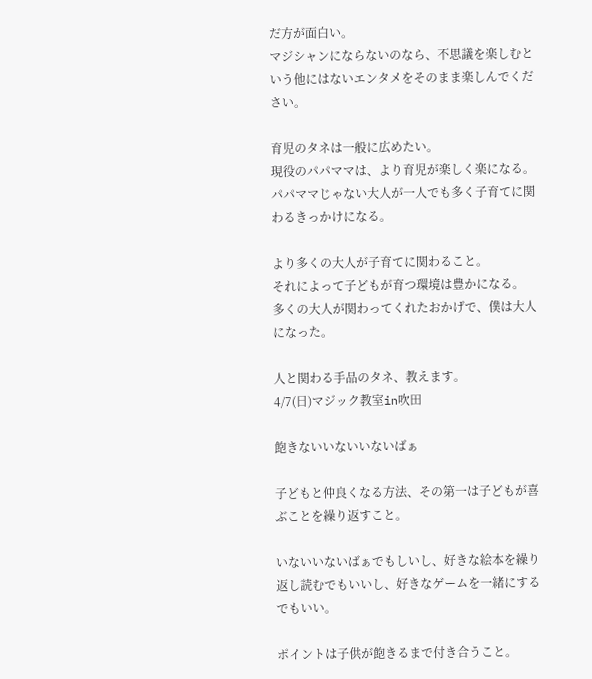だ方が面白い。
マジシャンにならないのなら、不思議を楽しむという他にはないエンタメをそのまま楽しんでください。

育児のタネは一般に広めたい。
現役のパパママは、より育児が楽しく楽になる。
パパママじゃない大人が一人でも多く子育てに関わるきっかけになる。

より多くの大人が子育てに関わること。
それによって子どもが育つ環境は豊かになる。
多くの大人が関わってくれたおかげで、僕は大人になった。

人と関わる手品のタネ、教えます。
4/7(日)マジック教室in吹田

飽きないいないいないばぁ

子どもと仲良くなる方法、その第一は子どもが喜ぶことを繰り返すこと。

いないいないばぁでもしいし、好きな絵本を繰り返し読むでもいいし、好きなゲームを一緒にするでもいい。

ポイントは子供が飽きるまで付き合うこと。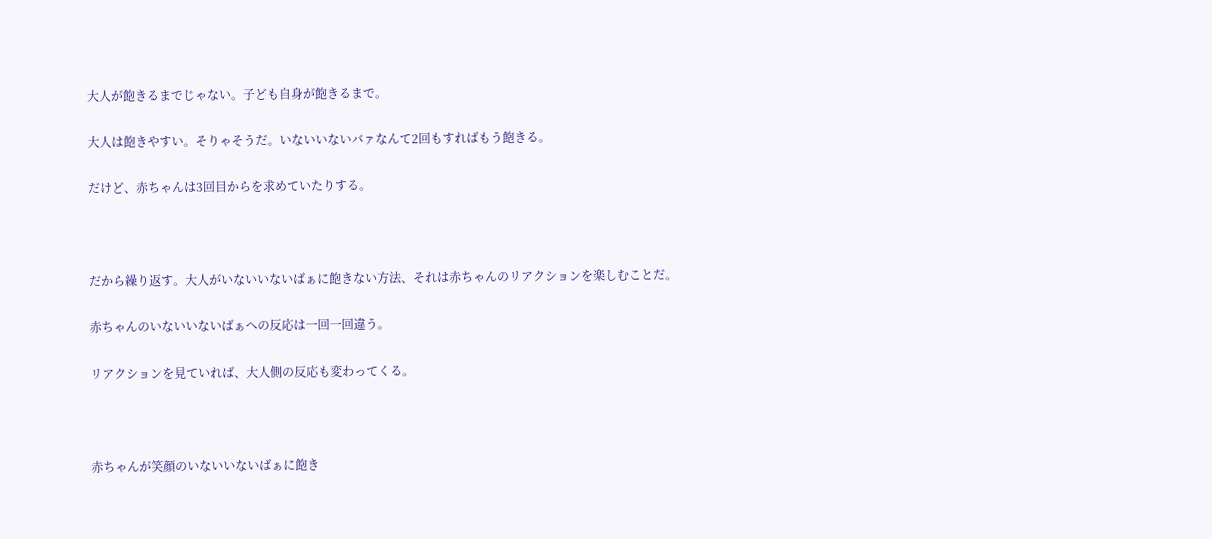大人が飽きるまでじゃない。子ども自身が飽きるまで。

大人は飽きやすい。そりゃそうだ。いないいないバァなんて2回もすればもう飽きる。

だけど、赤ちゃんは3回目からを求めていたりする。



だから繰り返す。大人がいないいないばぁに飽きない方法、それは赤ちゃんのリアクションを楽しむことだ。

赤ちゃんのいないいないばぁへの反応は一回一回違う。

リアクションを見ていれば、大人側の反応も変わってくる。



赤ちゃんが笑顔のいないいないばぁに飽き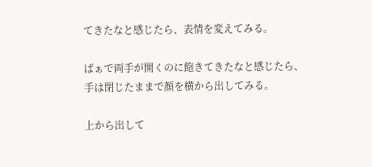てきたなと感じたら、表情を変えてみる。

ばぁで両手が開くのに飽きてきたなと感じたら、手は閉じたままで顔を横から出してみる。

上から出して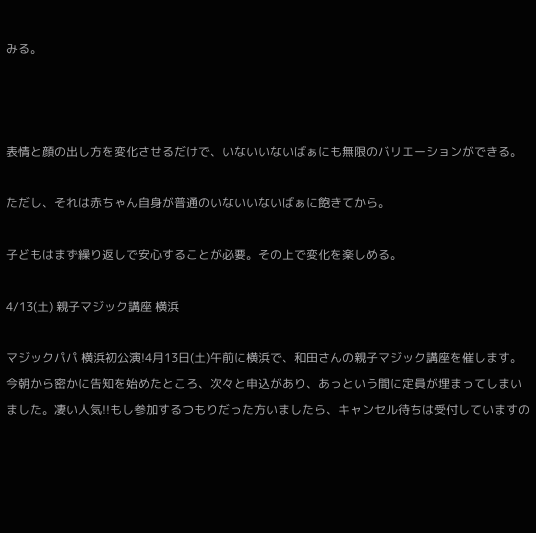みる。



表情と顔の出し方を変化させるだけで、いないいないばぁにも無限のバリエーションができる。

ただし、それは赤ちゃん自身が普通のいないいないばぁに飽きてから。

子どもはまず繰り返しで安心することが必要。その上で変化を楽しめる。

4/13(土) 親子マジック講座 横浜

マジックパパ 横浜初公演!4月13日(土)午前に横浜で、和田さんの親子マジック講座を催します。今朝から密かに告知を始めたところ、次々と申込があり、あっという間に定員が埋まってしまいました。凄い人気!!もし参加するつもりだった方いましたら、キャンセル待ちは受付していますの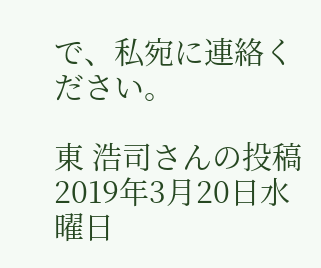で、私宛に連絡ください。

東 浩司さんの投稿 2019年3月20日水曜日